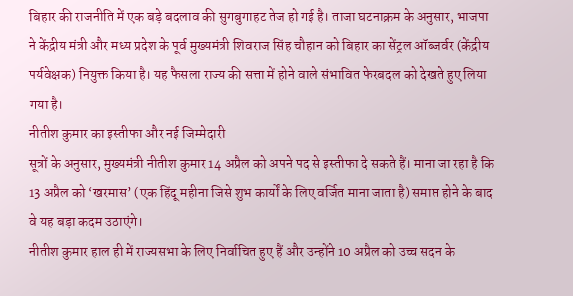बिहार की राजनीति में एक बड़े बदलाव की सुगबुगाहट तेज हो गई है। ताजा घटनाक्रम के अनुसार, भाजपा ने केंद्रीय मंत्री और मध्य प्रदेश के पूर्व मुख्यमंत्री शिवराज सिंह चौहान को बिहार का सेंट्रल ऑब्जर्वर (केंद्रीय पर्यवेक्षक) नियुक्त किया है। यह फैसला राज्य की सत्ता में होने वाले संभावित फेरबदल को देखते हुए लिया गया है।
नीतीश कुमार का इस्तीफा और नई जिम्मेदारी
सूत्रों के अनुसार, मुख्यमंत्री नीतीश कुमार 14 अप्रैल को अपने पद से इस्तीफा दे सकते हैं। माना जा रहा है कि 13 अप्रैल को ‘खरमास’ (एक हिंदू महीना जिसे शुभ कार्यों के लिए वर्जित माना जाता है) समाप्त होने के बाद वे यह बड़ा कदम उठाएंगे।
नीतीश कुमार हाल ही में राज्यसभा के लिए निर्वाचित हुए हैं और उन्होंने 10 अप्रैल को उच्च सदन के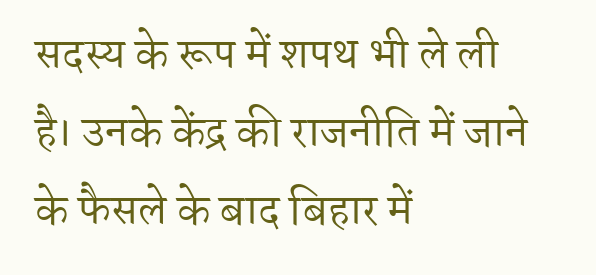सदस्य के रूप में शपथ भी ले ली है। उनके केंद्र की राजनीति में जाने के फैसले के बाद बिहार में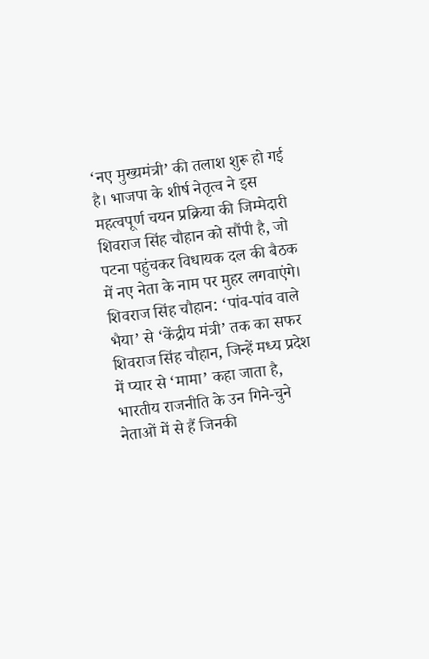‘नए मुख्यमंत्री’ की तलाश शुरू हो गई है। भाजपा के शीर्ष नेतृत्व ने इस महत्वपूर्ण चयन प्रक्रिया की जिम्मेदारी शिवराज सिंह चौहान को सौंपी है, जो पटना पहुंचकर विधायक दल की बैठक में नए नेता के नाम पर मुहर लगवाएंगे।
शिवराज सिंह चौहान: ‘पांव-पांव वाले भैया’ से ‘केंद्रीय मंत्री’ तक का सफर
शिवराज सिंह चौहान, जिन्हें मध्य प्रदेश में प्यार से ‘मामा’ कहा जाता है, भारतीय राजनीति के उन गिने-चुने नेताओं में से हैं जिनकी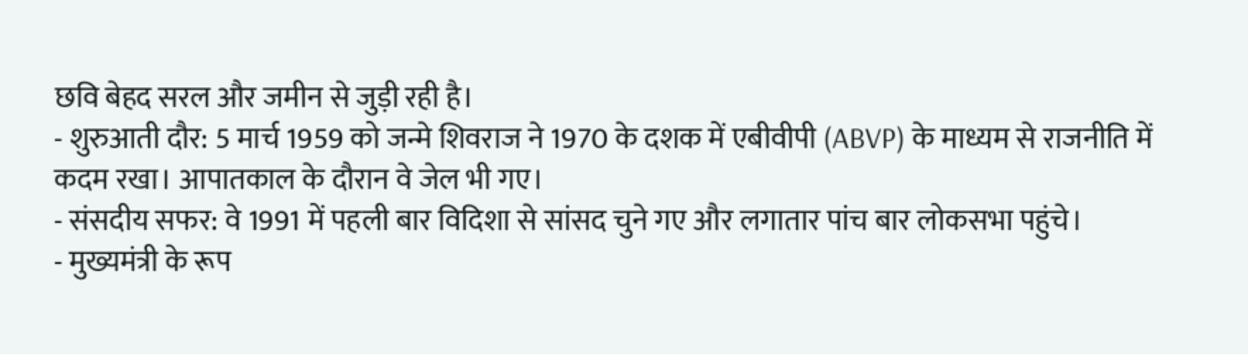छवि बेहद सरल और जमीन से जुड़ी रही है।
- शुरुआती दौर: 5 मार्च 1959 को जन्मे शिवराज ने 1970 के दशक में एबीवीपी (ABVP) के माध्यम से राजनीति में कदम रखा। आपातकाल के दौरान वे जेल भी गए।
- संसदीय सफर: वे 1991 में पहली बार विदिशा से सांसद चुने गए और लगातार पांच बार लोकसभा पहुंचे।
- मुख्यमंत्री के रूप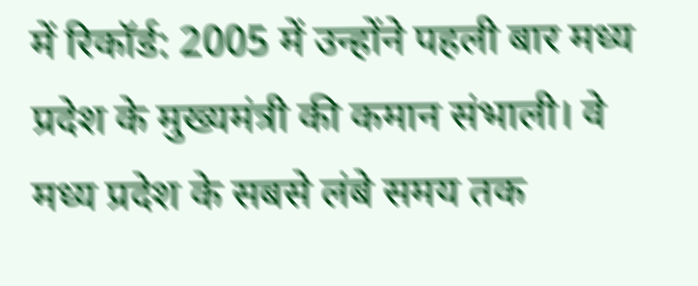में रिकॉर्ड: 2005 में उन्होंने पहली बार मध्य प्रदेश के मुख्यमंत्री की कमान संभाली। वे मध्य प्रदेश के सबसे लंबे समय तक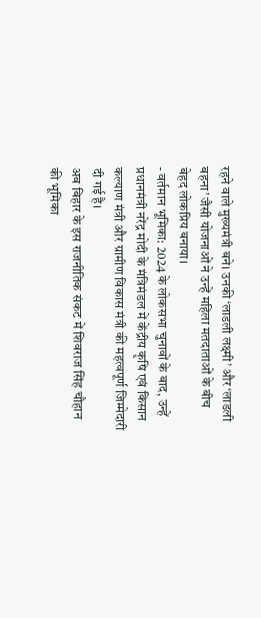रहने वाले मुख्यमंत्री बने। उनकी ‘लाडली लक्ष्मी’ और ‘लाडली बहना’ जैसी योजनाओं ने उन्हें महिला मतदाताओं के बीच बेहद लोकप्रिय बनाया।
- वर्तमान भूमिका: 2024 के लोकसभा चुनावों के बाद, उन्हें प्रधानमंत्री नरेंद्र मोदी के मंत्रिमंडल में केंद्रीय कृषि एवं किसान कल्याण मंत्री और ग्रामीण विकास मंत्री की महत्वपूर्ण जिम्मेदारी दी गई है।
अब बिहार के इस राजनीतिक संकट में शिवराज सिंह चौहान की भूमिका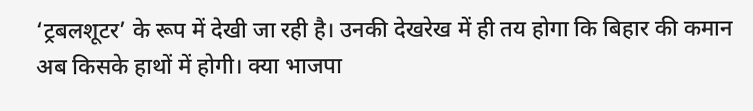‘ट्रबलशूटर’ के रूप में देखी जा रही है। उनकी देखरेख में ही तय होगा कि बिहार की कमान अब किसके हाथों में होगी। क्या भाजपा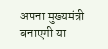अपना मुख्यमंत्री बनाएगी या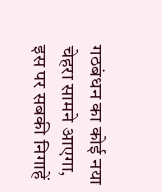गठबंधन का कोई नया चेहरा सामने आएगा, इस पर सबकी निगाहें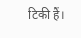टिकी हैं।